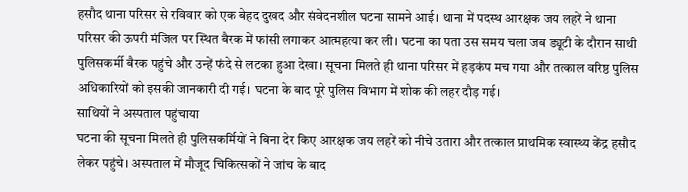हसौद थाना परिसर से रविवार को एक बेहद दुखद और संवेदनशील घटना सामने आई। थाना में पदस्थ आरक्षक जय लहरें ने थाना परिसर की ऊपरी मंजिल पर स्थित बैरक में फांसी लगाकर आत्महत्या कर ली। घटना का पता उस समय चला जब ड्यूटी के दौरान साथी पुलिसकर्मी बैरक पहुंचे और उन्हें फंदे से लटका हुआ देखा। सूचना मिलते ही थाना परिसर में हड़कंप मच गया और तत्काल वरिष्ठ पुलिस अधिकारियों को इसकी जानकारी दी गई। घटना के बाद पूरे पुलिस विभाग में शोक की लहर दौड़ गई।
साथियों ने अस्पताल पहुंचाया
घटना की सूचना मिलते ही पुलिसकर्मियों ने बिना देर किए आरक्षक जय लहरें को नीचे उतारा और तत्काल प्राथमिक स्वास्थ्य केंद्र हसौद लेकर पहुंचे। अस्पताल में मौजूद चिकित्सकों ने जांच के बाद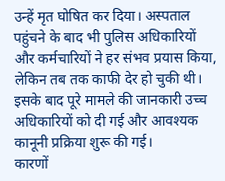उन्हें मृत घोषित कर दिया। अस्पताल पहुंचने के बाद भी पुलिस अधिकारियों और कर्मचारियों ने हर संभव प्रयास किया, लेकिन तब तक काफी देर हो चुकी थी। इसके बाद पूरे मामले की जानकारी उच्च अधिकारियों को दी गई और आवश्यक कानूनी प्रक्रिया शुरू की गई।
कारणों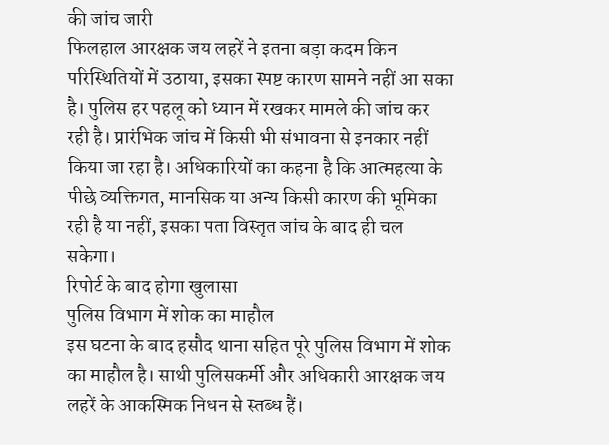की जांच जारी
फिलहाल आरक्षक जय लहरें ने इतना बड़ा कदम किन परिस्थितियों में उठाया, इसका स्पष्ट कारण सामने नहीं आ सका है। पुलिस हर पहलू को ध्यान में रखकर मामले की जांच कर रही है। प्रारंभिक जांच में किसी भी संभावना से इनकार नहीं किया जा रहा है। अधिकारियों का कहना है कि आत्महत्या के पीछे व्यक्तिगत, मानसिक या अन्य किसी कारण की भूमिका रही है या नहीं, इसका पता विस्तृत जांच के बाद ही चल सकेगा।
रिपोर्ट के बाद होगा खुलासा
पुलिस विभाग में शोक का माहौल
इस घटना के बाद हसौद थाना सहित पूरे पुलिस विभाग में शोक का माहौल है। साथी पुलिसकर्मी और अधिकारी आरक्षक जय लहरें के आकस्मिक निधन से स्तब्ध हैं।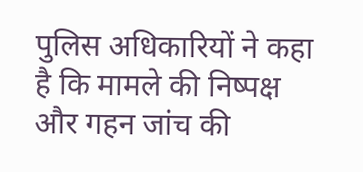पुलिस अधिकारियों ने कहा है कि मामले की निष्पक्ष और गहन जांच की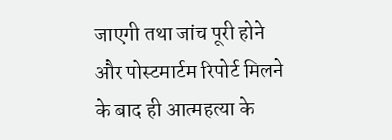जाएगी तथा जांच पूरी होने और पोस्टमार्टम रिपोर्ट मिलने के बाद ही आत्महत्या के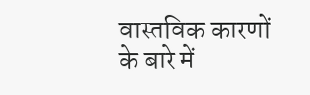वास्तविक कारणों के बारे में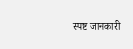स्पष्ट जानकारी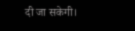दी जा सकेगी।